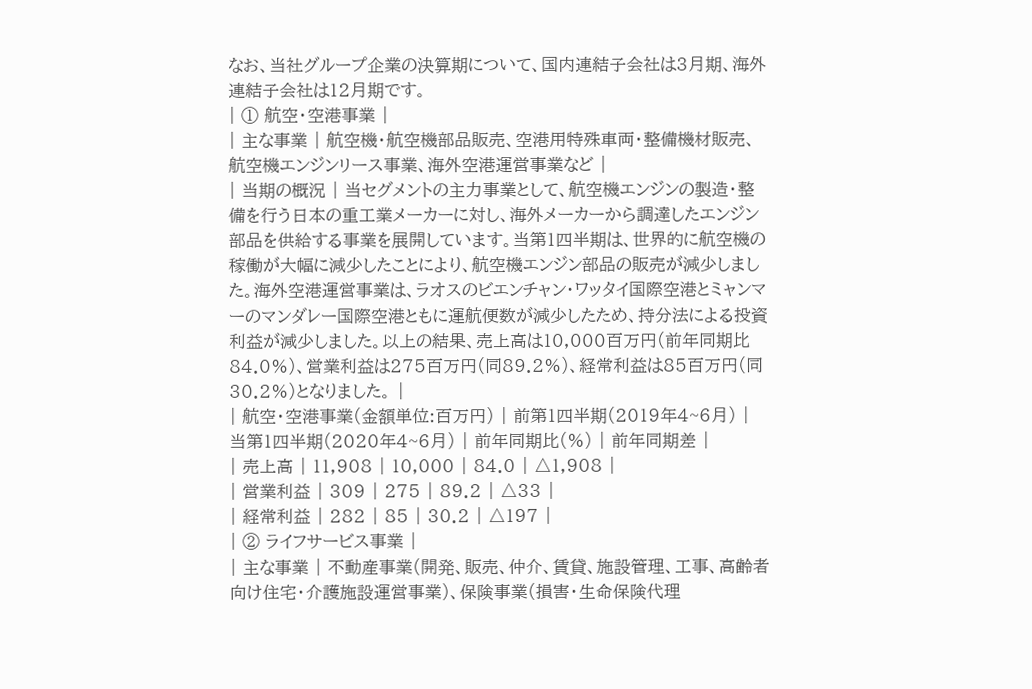なお、当社グループ企業の決算期について、国内連結子会社は3月期、海外連結子会社は12月期です。
| ① 航空・空港事業 |
| 主な事業 | 航空機・航空機部品販売、空港用特殊車両・整備機材販売、航空機エンジンリース事業、海外空港運営事業など |
| 当期の概況 | 当セグメントの主力事業として、航空機エンジンの製造・整備を行う日本の重工業メーカーに対し、海外メーカーから調達したエンジン部品を供給する事業を展開しています。当第1四半期は、世界的に航空機の稼働が大幅に減少したことにより、航空機エンジン部品の販売が減少しました。海外空港運営事業は、ラオスのビエンチャン・ワッタイ国際空港とミャンマーのマンダレー国際空港ともに運航便数が減少したため、持分法による投資利益が減少しました。以上の結果、売上高は10,000百万円(前年同期比84.0%)、営業利益は275百万円(同89.2%)、経常利益は85百万円(同30.2%)となりました。 |
| 航空・空港事業(金額単位:百万円) | 前第1四半期(2019年4~6月) | 当第1四半期(2020年4~6月) | 前年同期比(%) | 前年同期差 |
| 売上高 | 11,908 | 10,000 | 84.0 | △1,908 |
| 営業利益 | 309 | 275 | 89.2 | △33 |
| 経常利益 | 282 | 85 | 30.2 | △197 |
| ② ライフサービス事業 |
| 主な事業 | 不動産事業(開発、販売、仲介、賃貸、施設管理、工事、高齢者向け住宅・介護施設運営事業)、保険事業(損害・生命保険代理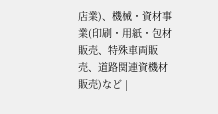店業)、機械・資材事業(印刷・用紙・包材販売、特殊車両販売、道路関連資機材販売)など |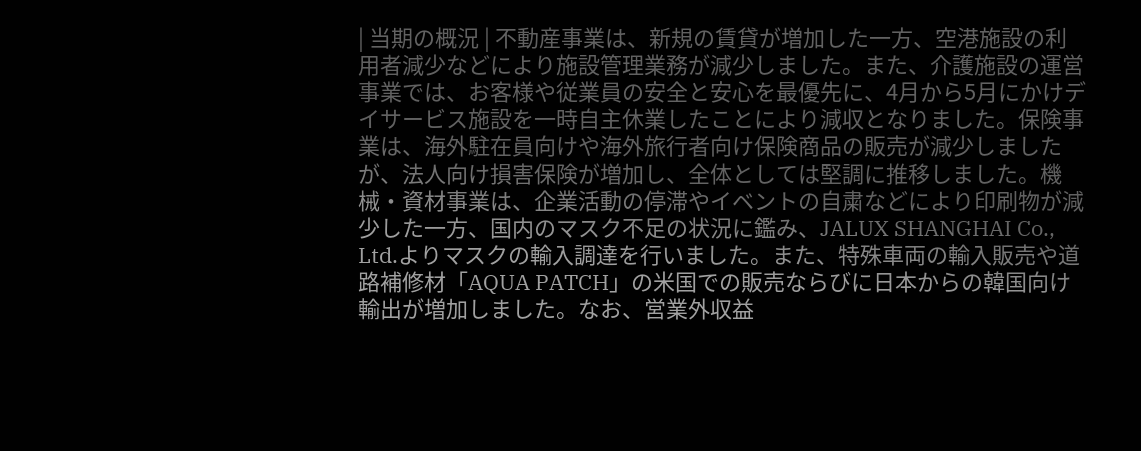| 当期の概況 | 不動産事業は、新規の賃貸が増加した一方、空港施設の利用者減少などにより施設管理業務が減少しました。また、介護施設の運営事業では、お客様や従業員の安全と安心を最優先に、4月から5月にかけデイサービス施設を一時自主休業したことにより減収となりました。保険事業は、海外駐在員向けや海外旅行者向け保険商品の販売が減少しましたが、法人向け損害保険が増加し、全体としては堅調に推移しました。機械・資材事業は、企業活動の停滞やイベントの自粛などにより印刷物が減少した一方、国内のマスク不足の状況に鑑み、JALUX SHANGHAI Co., Ltd.よりマスクの輸入調達を行いました。また、特殊車両の輸入販売や道路補修材「AQUA PATCH」の米国での販売ならびに日本からの韓国向け輸出が増加しました。なお、営業外収益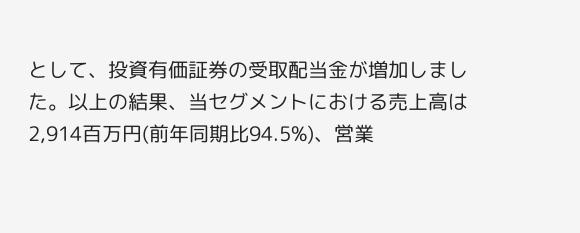として、投資有価証券の受取配当金が増加しました。以上の結果、当セグメントにおける売上高は2,914百万円(前年同期比94.5%)、営業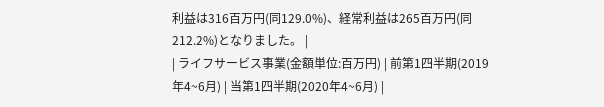利益は316百万円(同129.0%)、経常利益は265百万円(同212.2%)となりました。 |
| ライフサービス事業(金額単位:百万円) | 前第1四半期(2019年4~6月) | 当第1四半期(2020年4~6月) |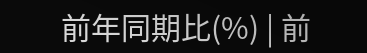前年同期比(%) | 前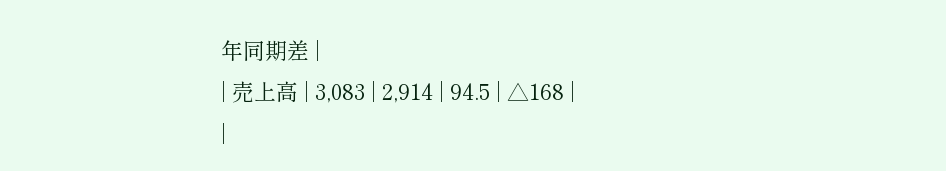年同期差 |
| 売上高 | 3,083 | 2,914 | 94.5 | △168 |
|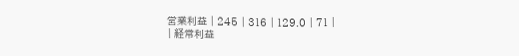営業利益 | 245 | 316 | 129.0 | 71 |
| 経常利益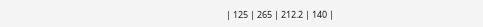| 125 | 265 | 212.2 | 140 |